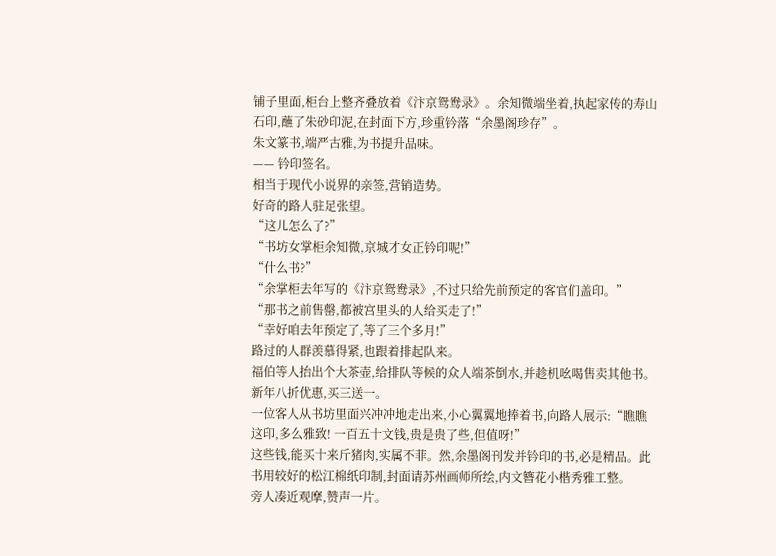铺子里面,柜台上整齐叠放着《汴京鸳鸯录》。余知微端坐着,执起家传的寿山石印,蘸了朱砂印泥,在封面下方,珍重钤落“余墨阁珍存”。
朱文篆书,端严古雅,为书提升品味。
—— 钤印签名。
相当于现代小说界的亲签,营销造势。
好奇的路人驻足张望。
“这儿怎么了?”
“书坊女掌柜余知微,京城才女正钤印呢!”
“什么书?”
“余掌柜去年写的《汴京鸳鸯录》,不过只给先前预定的客官们盖印。”
“那书之前售罄,都被宫里头的人给买走了!”
“幸好咱去年预定了,等了三个多月!”
路过的人群羡慕得紧,也跟着排起队来。
福伯等人抬出个大茶壶,给排队等候的众人端茶倒水,并趁机吆喝售卖其他书。新年八折优惠,买三送一。
一位客人从书坊里面兴冲冲地走出来,小心翼翼地捧着书,向路人展示:“瞧瞧这印,多么雅致! 一百五十文钱,贵是贵了些,但值呀!”
这些钱,能买十来斤猪肉,实属不菲。然,余墨阁刊发并钤印的书,必是精品。此书用较好的松江棉纸印制,封面请苏州画师所绘,内文簪花小楷秀雅工整。
旁人凑近观摩,赞声一片。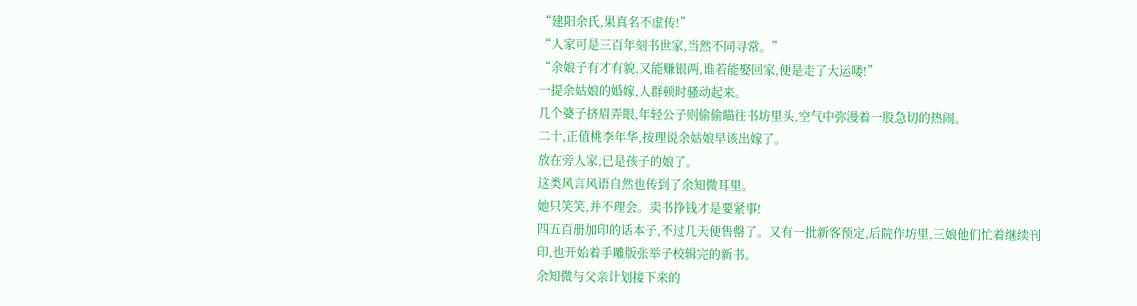“建阳余氏,果真名不虚传!”
“人家可是三百年刻书世家,当然不同寻常。”
“余娘子有才有貌,又能赚银两,谁若能娶回家,便是走了大运喽!”
一提余姑娘的婚嫁,人群顿时骚动起来。
几个婆子挤眉弄眼,年轻公子则偷偷瞄往书坊里头,空气中弥漫着一股急切的热闹。
二十,正值桃李年华,按理说余姑娘早该出嫁了。
放在旁人家,已是孩子的娘了。
这类风言风语自然也传到了余知微耳里。
她只笑笑,并不理会。卖书挣钱才是要紧事!
四五百册加印的话本子,不过几天便售罄了。又有一批新客预定,后院作坊里,三娘他们忙着继续刊印,也开始着手雕版张举子校辑完的新书。
余知微与父亲计划接下来的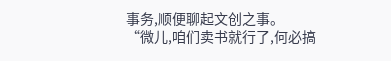事务,顺便聊起文创之事。
“微儿,咱们卖书就行了,何必搞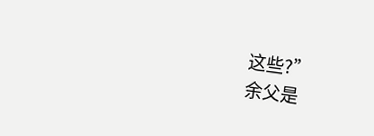这些?”
余父是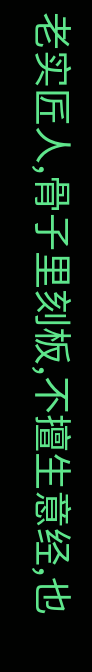老实匠人,骨子里刻板,不擅生意经,也